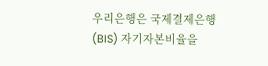우리은행은 국제결제은행(BIS) 자기자본비율을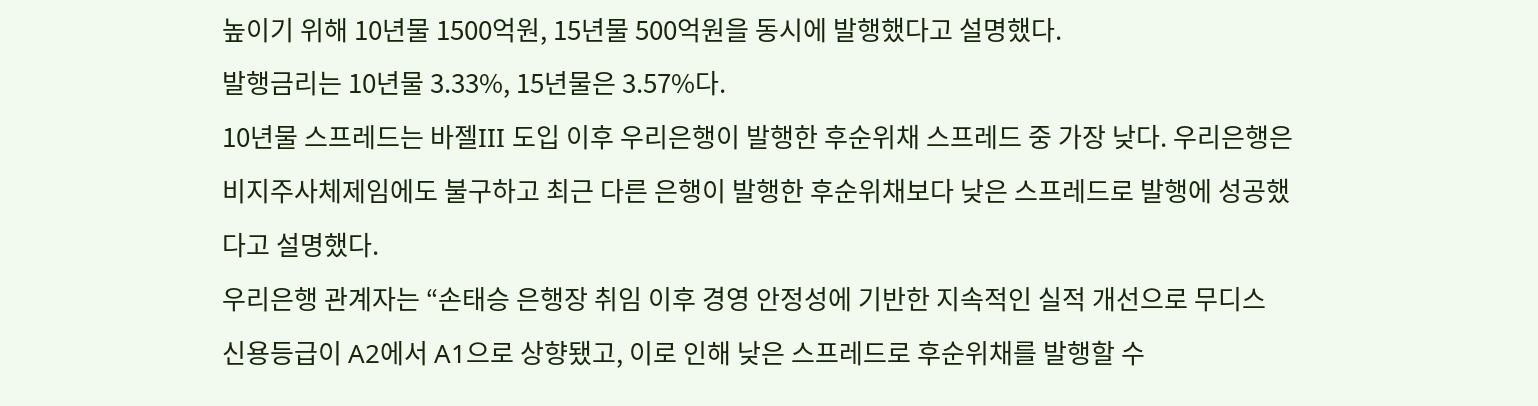높이기 위해 10년물 1500억원, 15년물 500억원을 동시에 발행했다고 설명했다.
발행금리는 10년물 3.33%, 15년물은 3.57%다.
10년물 스프레드는 바젤III 도입 이후 우리은행이 발행한 후순위채 스프레드 중 가장 낮다. 우리은행은 비지주사체제임에도 불구하고 최근 다른 은행이 발행한 후순위채보다 낮은 스프레드로 발행에 성공했다고 설명했다.
우리은행 관계자는 “손태승 은행장 취임 이후 경영 안정성에 기반한 지속적인 실적 개선으로 무디스 신용등급이 A2에서 A1으로 상향됐고, 이로 인해 낮은 스프레드로 후순위채를 발행할 수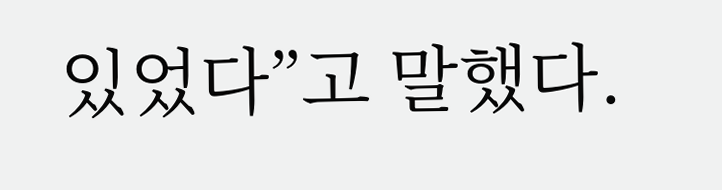있었다”고 말했다.